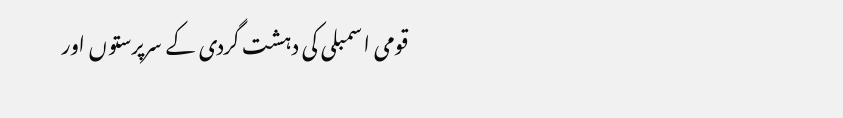قومی اسمبلی کی دہشت گردی کے سرپرستوں اور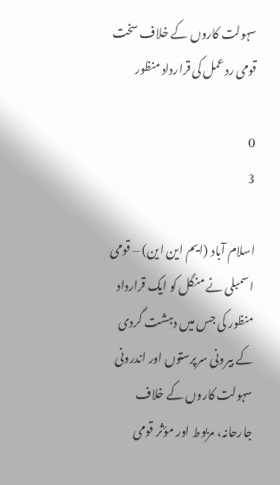سہولت کاروں کے خلاف سخت قومی ردعمل کی قرارداد منظور

0
3

اسلام آباد (ایم این این) – قومی اسمبلی نے منگل کو ایک قرارداد منظور کی جس میں دہشت گردی کے بیرونی سرپرستوں اور اندرونی سہولت کاروں کے خلاف جارحانہ، مربوط اور مؤثر قومی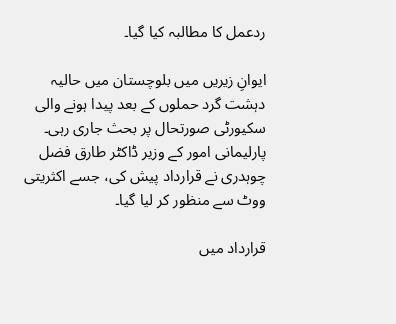ردعمل کا مطالبہ کیا گیا۔

ایوانِ زیریں میں بلوچستان میں حالیہ دہشت گرد حملوں کے بعد پیدا ہونے والی سکیورٹی صورتحال پر بحث جاری رہی۔ پارلیمانی امور کے وزیر ڈاکٹر طارق فضل چوہدری نے قرارداد پیش کی، جسے اکثریتی ووٹ سے منظور کر لیا گیا۔

قرارداد میں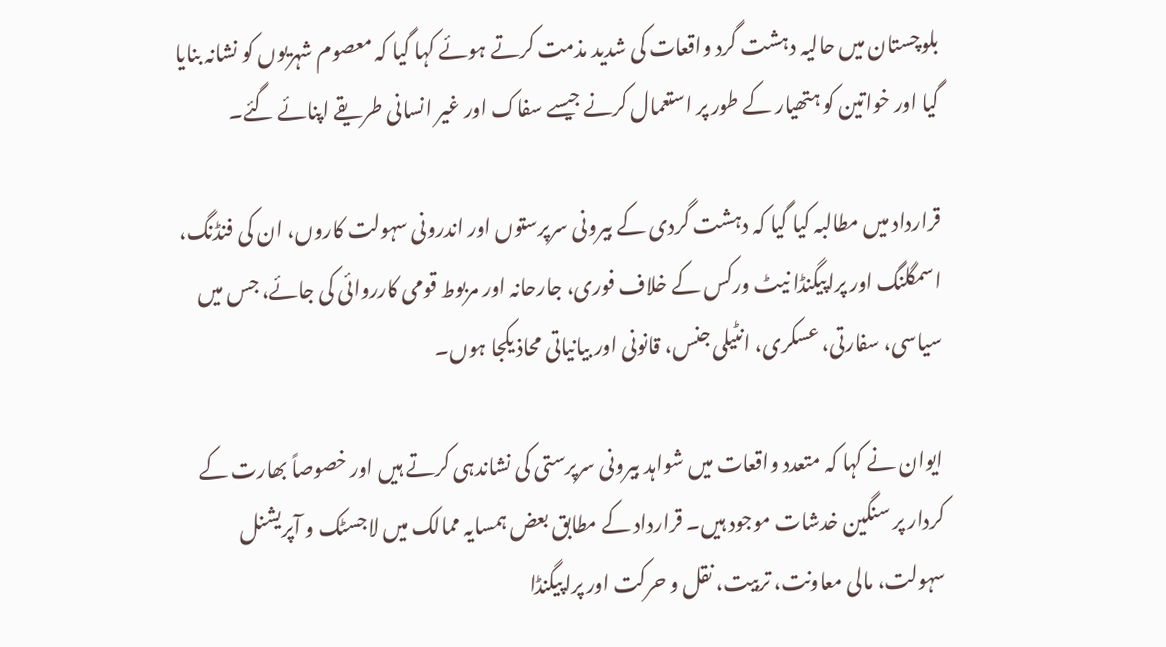بلوچستان میں حالیہ دہشت گرد واقعات کی شدید مذمت کرتے ہوئے کہا گیا کہ معصوم شہریوں کو نشانہ بنایا گیا اور خواتین کو ہتھیار کے طور پر استعمال کرنے جیسے سفاک اور غیر انسانی طریقے اپنائے گئے۔

قرارداد میں مطالبہ کیا گیا کہ دہشت گردی کے بیرونی سرپرستوں اور اندرونی سہولت کاروں، ان کی فنڈنگ، اسمگلنگ اور پراپیگنڈا نیٹ ورکس کے خلاف فوری، جارحانہ اور مربوط قومی کارروائی کی جائے، جس میں سیاسی، سفارتی، عسکری، انٹیلی جنس، قانونی اور بیانیاتی محاذ یکجا ہوں۔

ایوان نے کہا کہ متعدد واقعات میں شواہد بیرونی سرپرستی کی نشاندہی کرتے ہیں اور خصوصاً بھارت کے کردار پر سنگین خدشات موجود ہیں۔ قرارداد کے مطابق بعض ہمسایہ ممالک میں لاجسٹک و آپریشنل سہولت، مالی معاونت، تربیت، نقل و حرکت اور پراپیگنڈا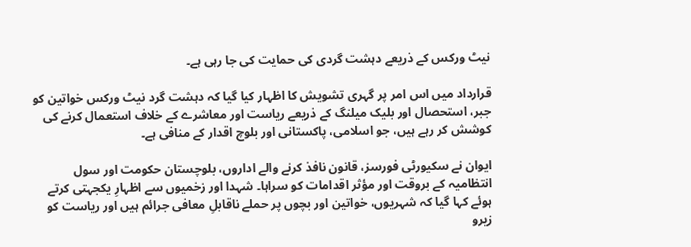نیٹ ورکس کے ذریعے دہشت گردی کی حمایت کی جا رہی ہے۔

قرارداد میں اس امر پر گہری تشویش کا اظہار کیا گیا کہ دہشت گرد نیٹ ورکس خواتین کو جبر، استحصال اور بلیک میلنگ کے ذریعے ریاست اور معاشرے کے خلاف استعمال کرنے کی کوشش کر رہے ہیں، جو اسلامی، پاکستانی اور بلوچ اقدار کے منافی ہے۔

ایوان نے سکیورٹی فورسز، قانون نافذ کرنے والے اداروں، بلوچستان حکومت اور سول انتظامیہ کے بروقت اور مؤثر اقدامات کو سراہا۔ شہدا اور زخمیوں سے اظہارِ یکجہتی کرتے ہوئے کہا گیا کہ شہریوں، خواتین اور بچوں پر حملے ناقابلِ معافی جرائم ہیں اور ریاست کو زیرو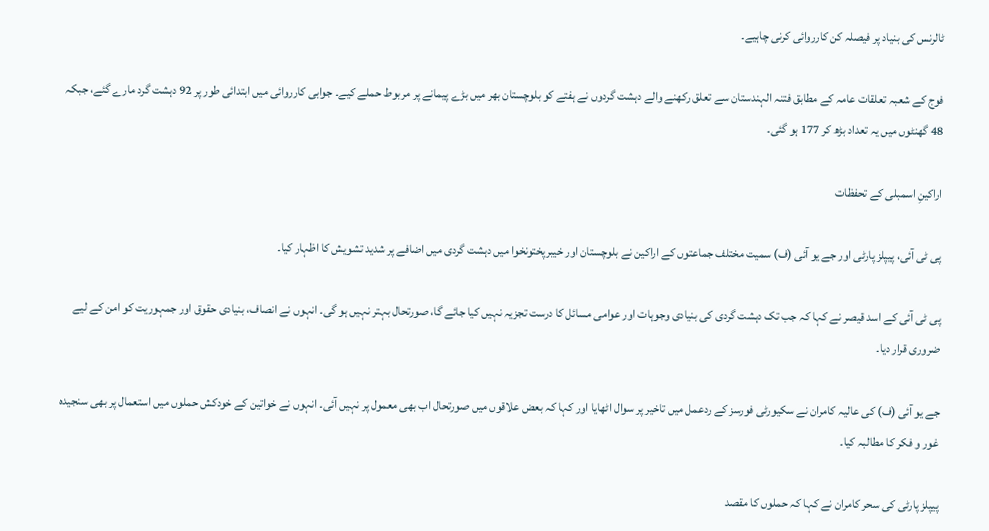ٹالرنس کی بنیاد پر فیصلہ کن کارروائی کرنی چاہیے۔

فوج کے شعبہ تعلقات عامہ کے مطابق فتنہ الہندستان سے تعلق رکھنے والے دہشت گردوں نے ہفتے کو بلوچستان بھر میں بڑے پیمانے پر مربوط حملے کیے۔ جوابی کارروائی میں ابتدائی طور پر 92 دہشت گرد مارے گئے، جبکہ 48 گھنٹوں میں یہ تعداد بڑھ کر 177 ہو گئی۔

اراکینِ اسمبلی کے تحفظات

پی ٹی آئی، پیپلز پارٹی اور جے یو آئی (ف) سمیت مختلف جماعتوں کے اراکین نے بلوچستان اور خیبرپختونخوا میں دہشت گردی میں اضافے پر شدید تشویش کا اظہار کیا۔

پی ٹی آئی کے اسد قیصر نے کہا کہ جب تک دہشت گردی کی بنیادی وجوہات اور عوامی مسائل کا درست تجزیہ نہیں کیا جائے گا، صورتحال بہتر نہیں ہو گی۔ انہوں نے انصاف، بنیادی حقوق اور جمہوریت کو امن کے لیے ضروری قرار دیا۔

جے یو آئی (ف) کی عالیہ کامران نے سکیورٹی فورسز کے ردعمل میں تاخیر پر سوال اٹھایا اور کہا کہ بعض علاقوں میں صورتحال اب بھی معمول پر نہیں آئی۔ انہوں نے خواتین کے خودکش حملوں میں استعمال پر بھی سنجیدہ غور و فکر کا مطالبہ کیا۔

پیپلز پارٹی کی سحر کامران نے کہا کہ حملوں کا مقصد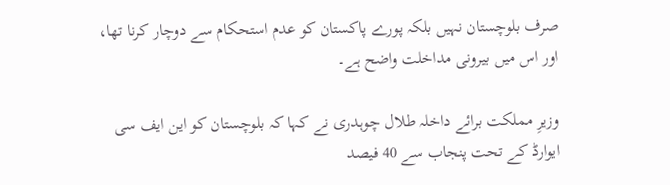صرف بلوچستان نہیں بلکہ پورے پاکستان کو عدم استحکام سے دوچار کرنا تھا، اور اس میں بیرونی مداخلت واضح ہے۔

وزیرِ مملکت برائے داخلہ طلال چوہدری نے کہا کہ بلوچستان کو این ایف سی ایوارڈ کے تحت پنجاب سے 40 فیصد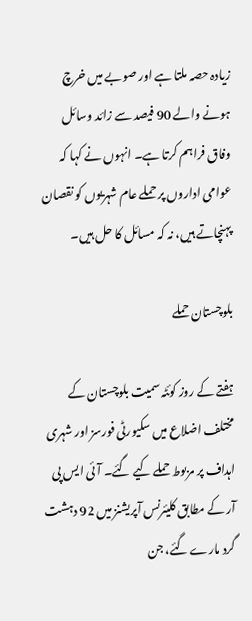زیادہ حصہ ملتا ہے اور صوبے میں خرچ ہونے والے 90 فیصد سے زائد وسائل وفاق فراہم کرتا ہے۔ انہوں نے کہا کہ عوامی اداروں پر حملے عام شہریوں کو نقصان پہنچاتے ہیں، نہ کہ مسائل کا حل ہیں۔

بلوچستان حملے

ہفتے کے روز کوئٹہ سمیت بلوچستان کے مختلف اضلاع میں سکیورٹی فورسز اور شہری اہداف پر مربوط حملے کیے گئے۔ آئی ایس پی آر کے مطابق کلیئرنس آپریشنز میں 92 دہشت گرد مارے گئے، جن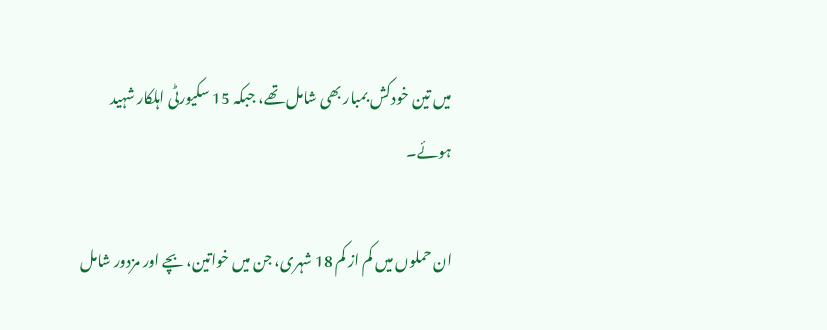میں تین خودکش بمبار بھی شامل تھے، جبکہ 15 سکیورٹی اہلکار شہید ہوئے۔

ان حملوں میں کم از کم 18 شہری، جن میں خواتین، بچے اور مزدور شامل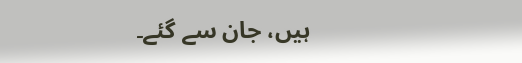ہیں، جان سے گئے۔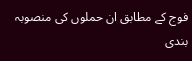فوج کے مطابق ان حملوں کی منصوبہ بندی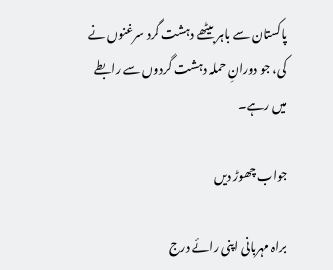پاکستان سے باہر بیٹھے دہشت گرد سرغنوں نے کی، جو دورانِ حملہ دہشت گردوں سے رابطے میں رہے۔

جواب چھوڑ دیں

براہ مہربانی اپنی رائے درج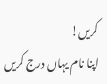کریں!
اپنا نام یہاں درج کریں